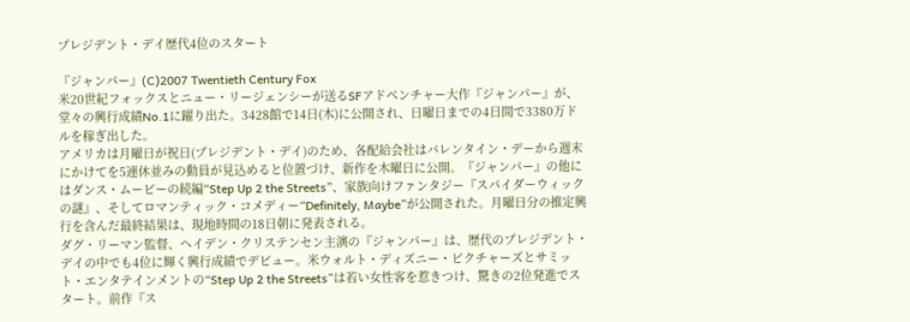プレジデント・デイ歴代4位のスタート

『ジャンパー』(C)2007 Twentieth Century Fox
米20世紀フォックスとニュー・リージェンシーが送るSFアドベンチャー大作『ジャンパー』が、堂々の興行成績No.1に躍り出た。3428館で14日(木)に公開され、日曜日までの4日間で3380万ドルを稼ぎ出した。
アメリカは月曜日が祝日(プレジデント・デイ)のため、各配給会社はバレンタイン・デーから週末にかけてを5連休並みの動員が見込めると位置づけ、新作を木曜日に公開。『ジャンパー』の他にはダンス・ムービーの続編“Step Up 2 the Streets”、家族向けファンタジー『スパイダーウィックの謎』、そしてロマンティック・コメディー“Definitely, Maybe”が公開された。月曜日分の推定興行を含んだ最終結果は、現地時間の18日朝に発表される。
ダグ・リーマン監督、ヘイデン・クリステンセン主演の『ジャンパー』は、歴代のプレジデント・デイの中でも4位に輝く興行成績でデビュー。米ウォルト・ディズニー・ピクチャーズとサミット・エンタテインメントの“Step Up 2 the Streets”は若い女性客を惹きつけ、驚きの2位発進でスタート。前作『ス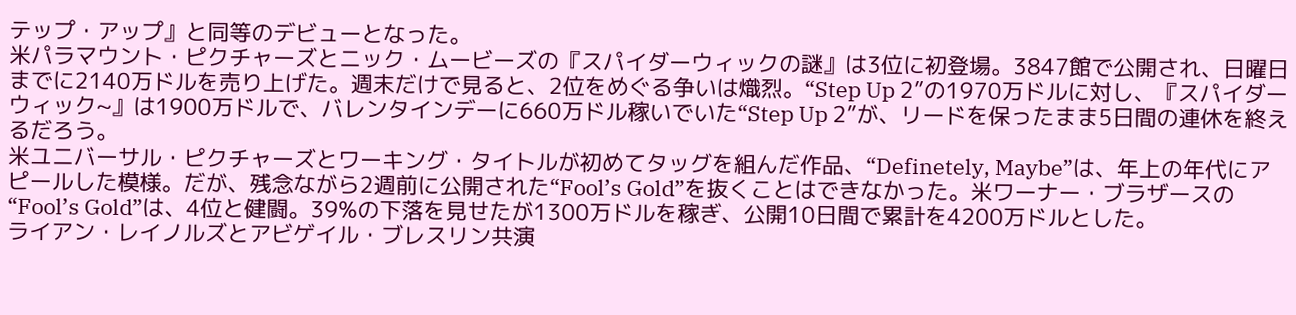テップ・アップ』と同等のデビューとなった。
米パラマウント・ピクチャーズとニック・ムービーズの『スパイダーウィックの謎』は3位に初登場。3847館で公開され、日曜日までに2140万ドルを売り上げた。週末だけで見ると、2位をめぐる争いは熾烈。“Step Up 2”の1970万ドルに対し、『スパイダーウィック~』は1900万ドルで、バレンタインデーに660万ドル稼いでいた“Step Up 2”が、リードを保ったまま5日間の連休を終えるだろう。
米ユニバーサル・ピクチャーズとワーキング・タイトルが初めてタッグを組んだ作品、“Definetely, Maybe”は、年上の年代にアピールした模様。だが、残念ながら2週前に公開された“Fool’s Gold”を抜くことはできなかった。米ワーナー・ブラザースの“Fool’s Gold”は、4位と健闘。39%の下落を見せたが1300万ドルを稼ぎ、公開10日間で累計を4200万ドルとした。
ライアン・レイノルズとアビゲイル・ブレスリン共演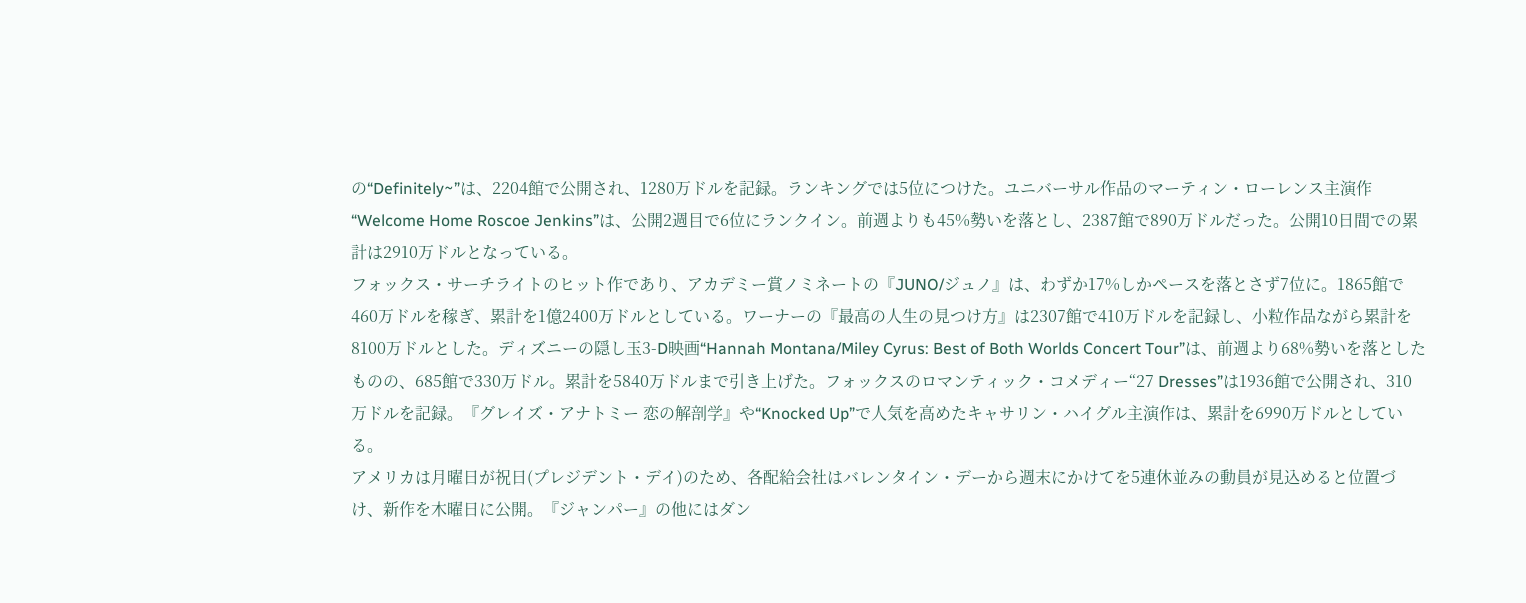の“Definitely~”は、2204館で公開され、1280万ドルを記録。ランキングでは5位につけた。ユニバーサル作品のマーティン・ローレンス主演作“Welcome Home Roscoe Jenkins”は、公開2週目で6位にランクイン。前週よりも45%勢いを落とし、2387館で890万ドルだった。公開10日間での累計は2910万ドルとなっている。
フォックス・サーチライトのヒット作であり、アカデミー賞ノミネートの『JUNO/ジュノ』は、わずか17%しかペースを落とさず7位に。1865館で460万ドルを稼ぎ、累計を1億2400万ドルとしている。ワーナーの『最高の人生の見つけ方』は2307館で410万ドルを記録し、小粒作品ながら累計を8100万ドルとした。ディズニーの隠し玉3-D映画“Hannah Montana/Miley Cyrus: Best of Both Worlds Concert Tour”は、前週より68%勢いを落としたものの、685館で330万ドル。累計を5840万ドルまで引き上げた。フォックスのロマンティック・コメディー“27 Dresses”は1936館で公開され、310万ドルを記録。『グレイズ・アナトミー 恋の解剖学』や“Knocked Up”で人気を高めたキャサリン・ハイグル主演作は、累計を6990万ドルとしている。
アメリカは月曜日が祝日(プレジデント・デイ)のため、各配給会社はバレンタイン・デーから週末にかけてを5連休並みの動員が見込めると位置づけ、新作を木曜日に公開。『ジャンパー』の他にはダン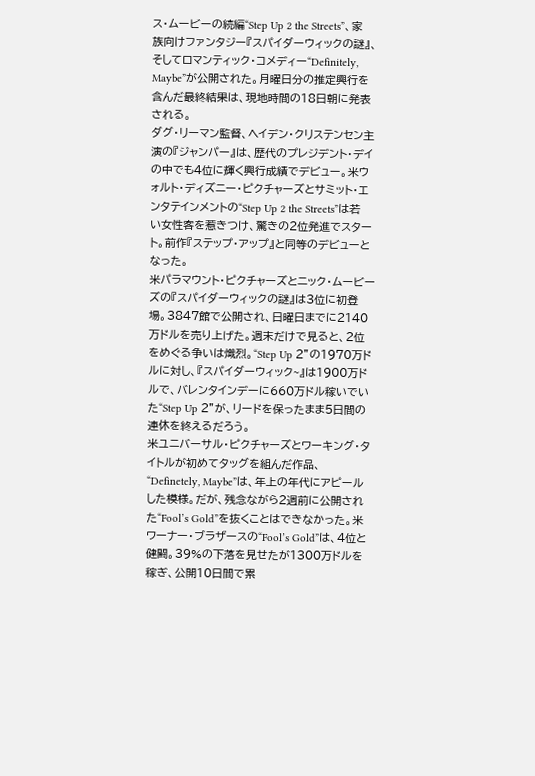ス・ムービーの続編“Step Up 2 the Streets”、家族向けファンタジー『スパイダーウィックの謎』、そしてロマンティック・コメディー“Definitely, Maybe”が公開された。月曜日分の推定興行を含んだ最終結果は、現地時間の18日朝に発表される。
ダグ・リーマン監督、ヘイデン・クリステンセン主演の『ジャンパー』は、歴代のプレジデント・デイの中でも4位に輝く興行成績でデビュー。米ウォルト・ディズニー・ピクチャーズとサミット・エンタテインメントの“Step Up 2 the Streets”は若い女性客を惹きつけ、驚きの2位発進でスタート。前作『ステップ・アップ』と同等のデビューとなった。
米パラマウント・ピクチャーズとニック・ムービーズの『スパイダーウィックの謎』は3位に初登場。3847館で公開され、日曜日までに2140万ドルを売り上げた。週末だけで見ると、2位をめぐる争いは熾烈。“Step Up 2”の1970万ドルに対し、『スパイダーウィック~』は1900万ドルで、バレンタインデーに660万ドル稼いでいた“Step Up 2”が、リードを保ったまま5日間の連休を終えるだろう。
米ユニバーサル・ピクチャーズとワーキング・タイトルが初めてタッグを組んだ作品、“Definetely, Maybe”は、年上の年代にアピールした模様。だが、残念ながら2週前に公開された“Fool’s Gold”を抜くことはできなかった。米ワーナー・ブラザースの“Fool’s Gold”は、4位と健闘。39%の下落を見せたが1300万ドルを稼ぎ、公開10日間で累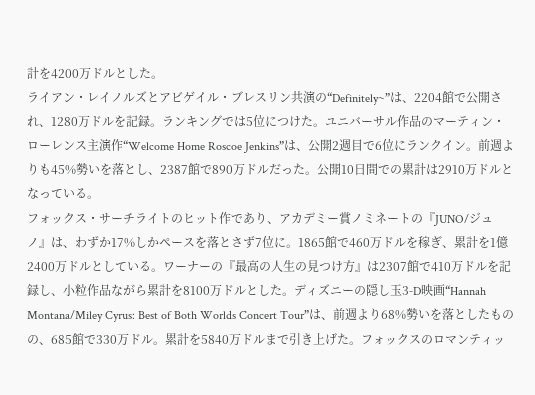計を4200万ドルとした。
ライアン・レイノルズとアビゲイル・ブレスリン共演の“Definitely~”は、2204館で公開され、1280万ドルを記録。ランキングでは5位につけた。ユニバーサル作品のマーティン・ローレンス主演作“Welcome Home Roscoe Jenkins”は、公開2週目で6位にランクイン。前週よりも45%勢いを落とし、2387館で890万ドルだった。公開10日間での累計は2910万ドルとなっている。
フォックス・サーチライトのヒット作であり、アカデミー賞ノミネートの『JUNO/ジュノ』は、わずか17%しかペースを落とさず7位に。1865館で460万ドルを稼ぎ、累計を1億2400万ドルとしている。ワーナーの『最高の人生の見つけ方』は2307館で410万ドルを記録し、小粒作品ながら累計を8100万ドルとした。ディズニーの隠し玉3-D映画“Hannah Montana/Miley Cyrus: Best of Both Worlds Concert Tour”は、前週より68%勢いを落としたものの、685館で330万ドル。累計を5840万ドルまで引き上げた。フォックスのロマンティッ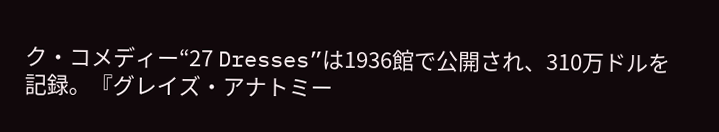ク・コメディー“27 Dresses”は1936館で公開され、310万ドルを記録。『グレイズ・アナトミー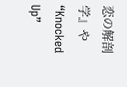恋の解剖学』や“Knocked Up”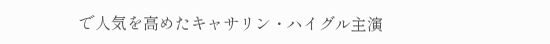で人気を高めたキャサリン・ハイグル主演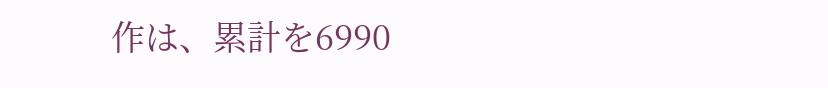作は、累計を6990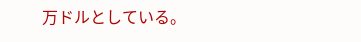万ドルとしている。